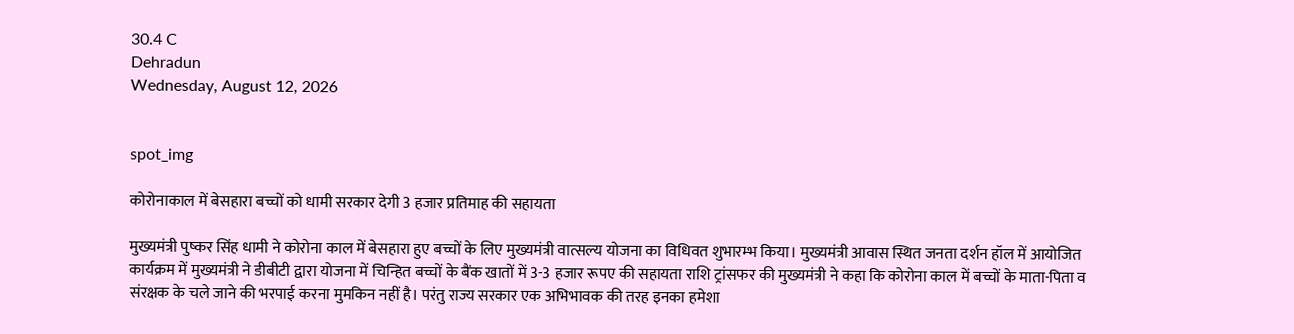30.4 C
Dehradun
Wednesday, August 12, 2026


spot_img

कोरोनाकाल में बेसहारा बच्चों को धामी सरकार देगी 3 हजार प्रतिमाह की सहायता

मुख्यमंत्री पुष्कर सिंह धामी ने कोरोना काल में बेसहारा हुए बच्चों के लिए मुख्यमंत्री वात्सल्य योजना का विधिवत शुभारम्भ किया। मुख्यमंत्री आवास स्थित जनता दर्शन हॉल में आयोजित कार्यक्रम में मुख्यमंत्री ने डीबीटी द्वारा योजना में चिन्हित बच्चों के बैंक खातों में 3-3 हजार रूपए की सहायता राशि ट्रांसफर की मुख्यमंत्री ने कहा कि कोरोना काल में बच्चों के माता-पिता व संरक्षक के चले जाने की भरपाई करना मुमकिन नहीं है। परंतु राज्य सरकार एक अभिभावक की तरह इनका हमेशा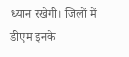ध्यान रखेगी। जिलों में डीएम इनके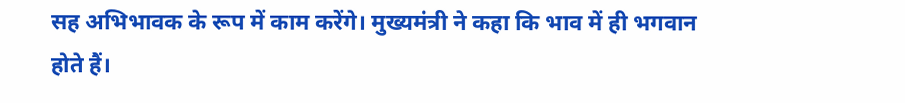सह अभिभावक के रूप में काम करेंगे। मुख्यमंत्री ने कहा कि भाव में ही भगवान होते हैं।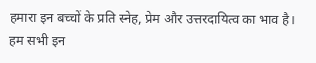हमारा इन बच्चों के प्रति स्नेह, प्रेम और उत्तरदायित्व का भाव है। हम सभी इन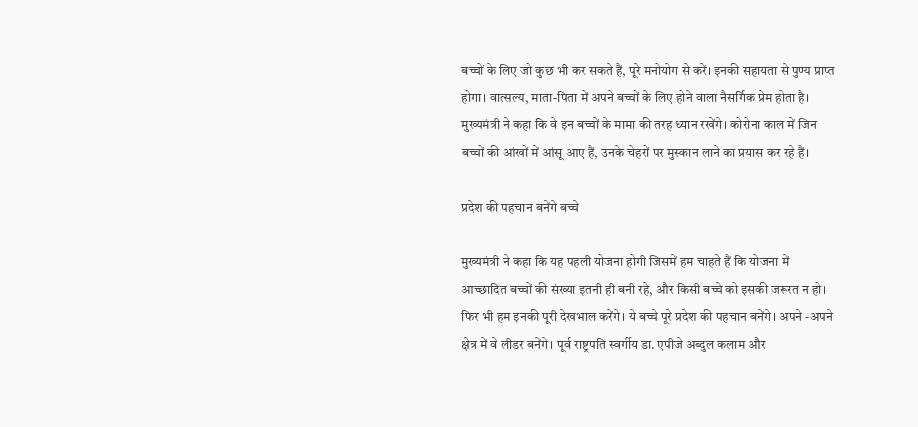बच्चों के लिए जो कुछ भी कर सकते हैं, पूरे मनोयोग से करें। इनकी सहायता से पुण्य प्राप्त होगा। वात्सल्य, माता-पिता में अपने बच्चों के लिए होने वाला नैसर्गिक प्रेम होता है। मुख्यमंत्री ने कहा कि वे इन बच्चों के मामा की तरह ध्यान रखेंगे। कोरोना काल में जिन बच्चों की आंखों में आंसू आए हैं, उनके चेहरों पर मुस्कान लाने का प्रयास कर रहे हैं।

प्रदेश की पहचान बनेंगे बच्चे

मुख्यमंत्री ने कहा कि यह पहली योजना होगी जिसमें हम चाहते हैं कि योजना में आच्छादित बच्चों की संख्या इतनी ही बनी रहे, और किसी बच्चे को इसकी जरूरत न हो। फिर भी हम इनकी पूरी देखभाल करेंगे। ये बच्चे पूरे प्रदेश की पहचान बनेंगे। अपने -अपने क्षेत्र में वे लीडर बनेंगे। पूर्व राष्ट्रपति स्वर्गीय डा. एपीजे अब्दुल कलाम और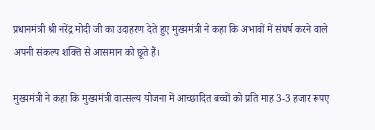प्रधानमंत्री श्री नरेंद्र मोदी जी का उदाहरण देते हुए मुख्यमंत्री ने कहा कि अभावों में संघर्ष करने वाले अपनी संकल्प शक्ति से आसमान को छूते हैं।

मुख्यमंत्री ने कहा कि मुख्यमंत्री वात्सल्य योजना में आच्छादित बच्चों को प्रति माह 3-3 हजार रूपए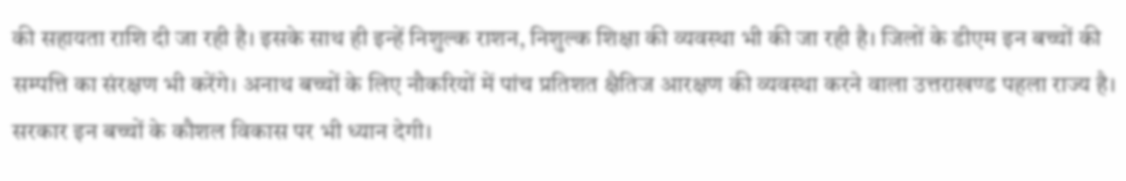की सहायता राशि दी जा रही है। इसके साथ ही इन्हें निशुल्क राशन, निशुल्क शिक्षा की व्यवस्था भी की जा रही है। जिलों के डीएम इन बच्चों की सम्पत्ति का संरक्षण भी करेंगे। अनाथ बच्चों के लिए नौकरियों में पांच प्रतिशत क्षैतिज आरक्षण की व्यवस्था करने वाला उत्तराखण्ड पहला राज्य है। सरकार इन बच्चों के कौशल विकास पर भी ध्यान देगी।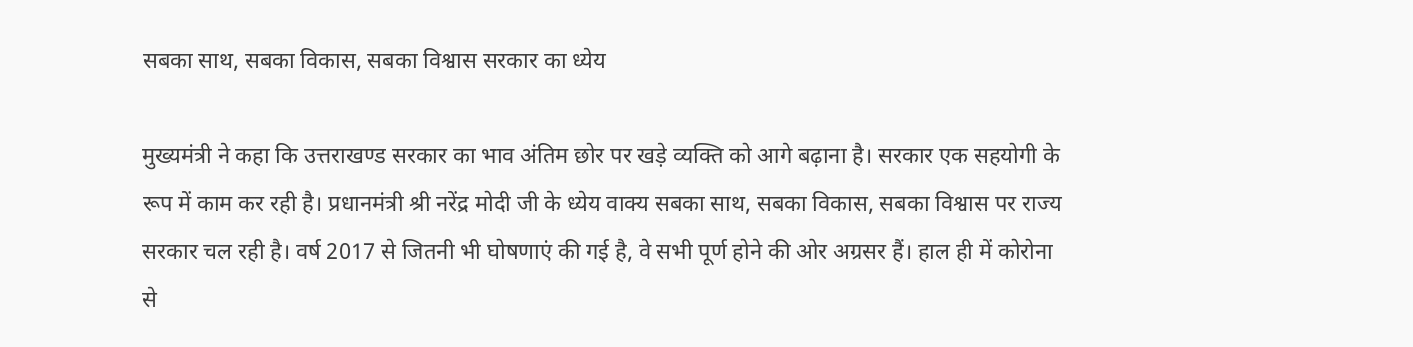सबका साथ, सबका विकास, सबका विश्वास सरकार का ध्येय

मुख्यमंत्री ने कहा कि उत्तराखण्ड सरकार का भाव अंतिम छोर पर खड़े व्यक्ति को आगे बढ़ाना है। सरकार एक सहयोगी के रूप में काम कर रही है। प्रधानमंत्री श्री नरेंद्र मोदी जी के ध्येय वाक्य सबका साथ, सबका विकास, सबका विश्वास पर राज्य सरकार चल रही है। वर्ष 2017 से जितनी भी घोषणाएं की गई है, वे सभी पूर्ण होने की ओर अग्रसर हैं। हाल ही में कोरोना से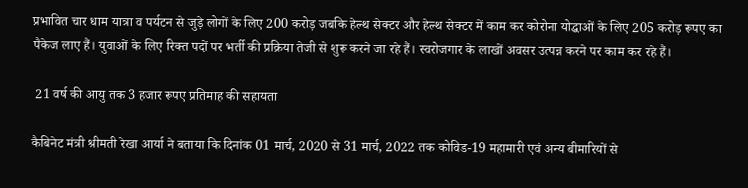प्रभावित चार धाम यात्रा व पर्यटन से जुड़े लोगों के लिए 200 करोड़ जबकि हेल्थ सेक्टर और हेल्थ सेक्टर में काम कर कोरोना योद्धाओं के लिए 205 करोड़ रूपए का पैकेज लाए हैं। युवाओं के लिए रिक्त पदों पर भर्ती की प्रक्रिया तेजी से शुरू करने जा रहे हैं। स्वरोजगार के लाखों अवसर उत्पन्न करने पर काम कर रहे हैं।

 21 वर्ष की आयु तक 3 हजार रूपए प्रतिमाह की सहायता

कैबिनेट मंत्री श्रीमती रेखा आर्या ने बताया कि दिनांक 01 मार्च, 2020 से 31 मार्च, 2022 तक कोविड-19 महामारी एवं अन्य बीमारियों से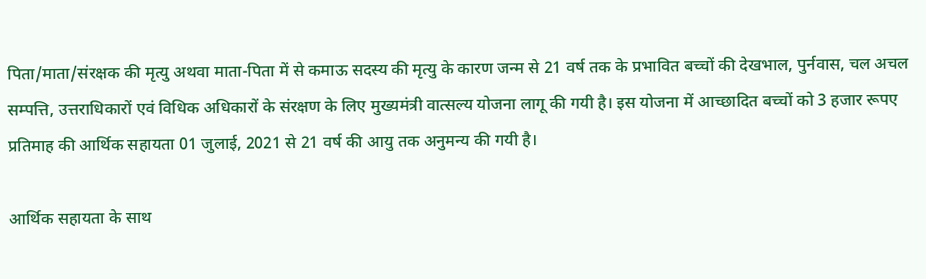पिता/माता/संरक्षक की मृत्यु अथवा माता-पिता में से कमाऊ सदस्य की मृत्यु के कारण जन्म से 21 वर्ष तक के प्रभावित बच्चों की देखभाल, पुर्नवास, चल अचल सम्पत्ति, उत्तराधिकारों एवं विधिक अधिकारों के संरक्षण के लिए मुख्यमंत्री वात्सल्य योजना लागू की गयी है। इस योजना में आच्छादित बच्चों को 3 हजार रूपए प्रतिमाह की आर्थिक सहायता 01 जुलाई, 2021 से 21 वर्ष की आयु तक अनुमन्य की गयी है।

आर्थिक सहायता के साथ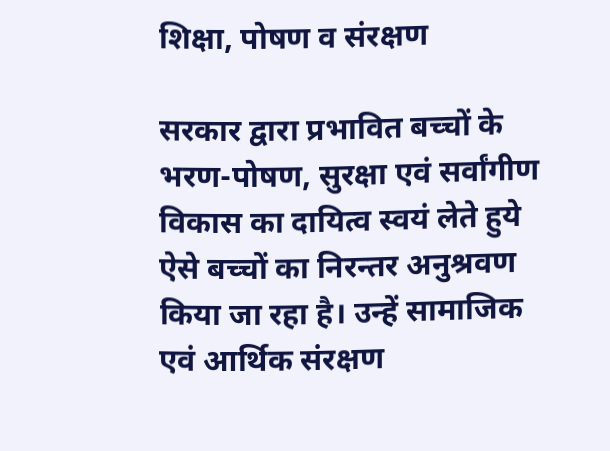शिक्षा, पोषण व संरक्षण

सरकार द्वारा प्रभावित बच्चों के भरण-पोषण, सुरक्षा एवं सर्वांगीण विकास का दायित्व स्वयं लेते हुये ऐसे बच्चों का निरन्तर अनुश्रवण किया जा रहा है। उन्हें सामाजिक एवं आर्थिक संरक्षण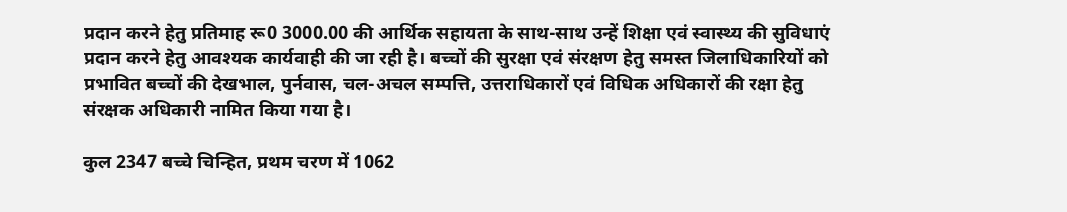प्रदान करने हेतु प्रतिमाह रू0 3000.00 की आर्थिक सहायता के साथ-साथ उन्हें शिक्षा एवं स्वास्थ्य की सुविधाएं प्रदान करने हेतु आवश्यक कार्यवाही की जा रही है। बच्चों की सुरक्षा एवं संरक्षण हेतु समस्त जिलाधिकारियों को प्रभावित बच्चों की देखभाल, पुर्नवास, चल-अचल सम्पत्ति, उत्तराधिकारों एवं विधिक अधिकारों की रक्षा हेतु संरक्षक अधिकारी नामित किया गया है।

कुल 2347 बच्चे चिन्हित, प्रथम चरण में 1062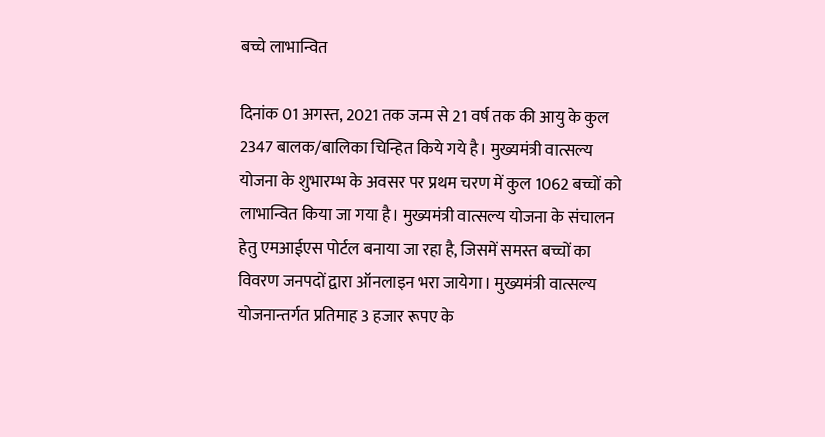बच्चे लाभान्वित

दिनांक 01 अगस्त, 2021 तक जन्म से 21 वर्ष तक की आयु के कुल 2347 बालक/बालिका चिन्हित किये गये है। मुख्यमंत्री वात्सल्य योजना के शुभारम्भ के अवसर पर प्रथम चरण में कुल 1062 बच्चों को लाभान्वित किया जा गया है। मुख्यमंत्री वात्सल्य योजना के संचालन हेतु एमआईएस पोर्टल बनाया जा रहा है, जिसमें समस्त बच्चों का विवरण जनपदों द्वारा ऑनलाइन भरा जायेगा। मुख्यमंत्री वात्सल्य योजनान्तर्गत प्रतिमाह 3 हजार रूपए के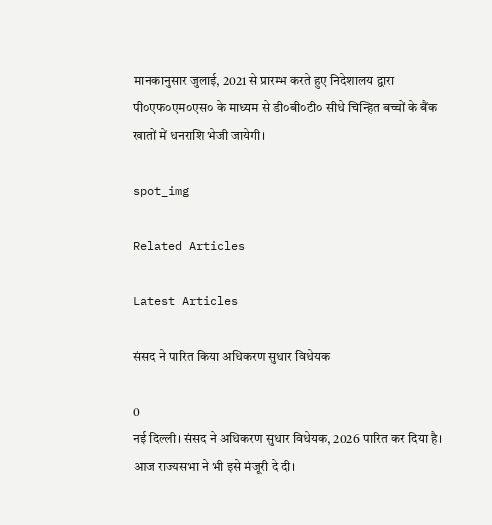मानकानुसार जुलाई, 2021 से प्रारम्भ करते हुए निदेशालय द्वारा पी०एफ०एम०एस० के माध्यम से डी०बी०टी० सीधे चिन्हित बच्चों के बैंक खातों में धनराशि भेजी जायेगी।

spot_img

Related Articles

Latest Articles

संसद ने पारित किया अधिकरण सुधार विधेयक

0
नई दिल्ली। संसद ने अधिकरण सुधार विधेयक, 2026 पारित कर दिया है। आज राज्यसभा ने भी इसे मंजूरी दे दी।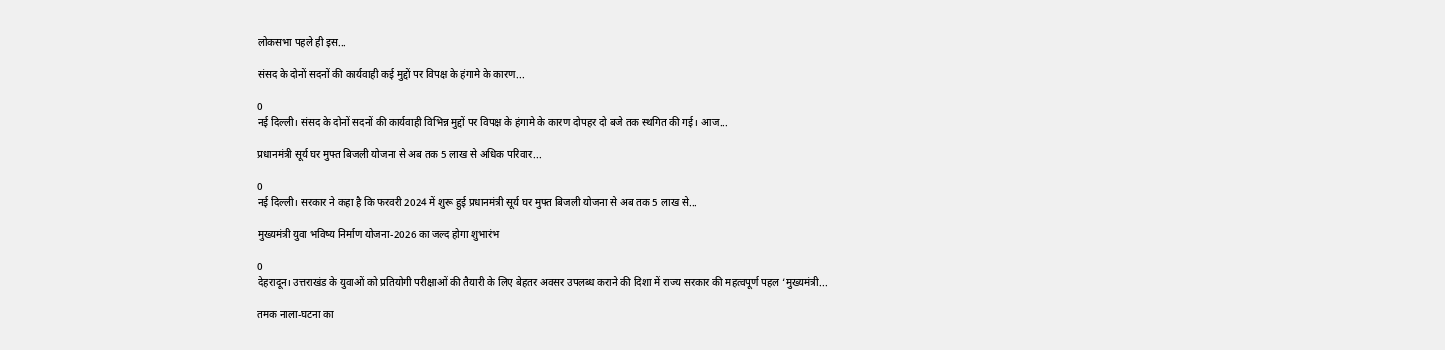लोकसभा पहले ही इस...

संसद के दोनों सदनों की कार्यवाही कई मुद्दों पर विपक्ष के हंगामे के कारण...

0
नई दिल्ली। संसद के दोनों सदनों की कार्यवाही विभिन्न मुद्दों पर विपक्ष के हंगामे के कारण दोपहर दो बजे तक स्थगित की गई। आज...

प्रधानमंत्री सूर्य घर मुफ्त बिजली योजना से अब तक 5 लाख से अधिक परिवार...

0
नई दिल्ली। सरकार ने कहा है कि फरवरी 2024 में शुरू हुई प्रधानमंत्री सूर्य घर मुफ्त बिजली योजना से अब तक 5 लाख से...

मुख्यमंत्री युवा भविष्य निर्माण योजना-2026 का जल्द होगा शुभारंभ

0
देहरादून। उत्तराखंड के युवाओं को प्रतियोगी परीक्षाओं की तैयारी के लिए बेहतर अवसर उपलब्ध कराने की दिशा में राज्य सरकार की महत्वपूर्ण पहल ‘मुख्यमंत्री...

तमक नाला-घटना का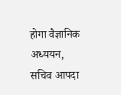होगा वैज्ञानिक अध्ययन, सचिव आपदा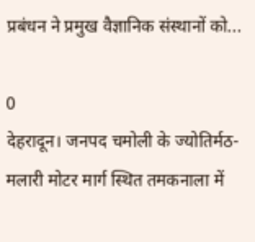प्रबंधन ने प्रमुख वैज्ञानिक संस्थानों को...

0
देहरादून। जनपद चमोली के ज्योतिर्मठ-मलारी मोटर मार्ग स्थित तमकनाला में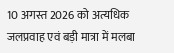10 अगस्त 2026 को अत्यधिक जलप्रवाह एवं बड़ी मात्रा में मलबा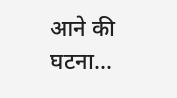आने की घटना...